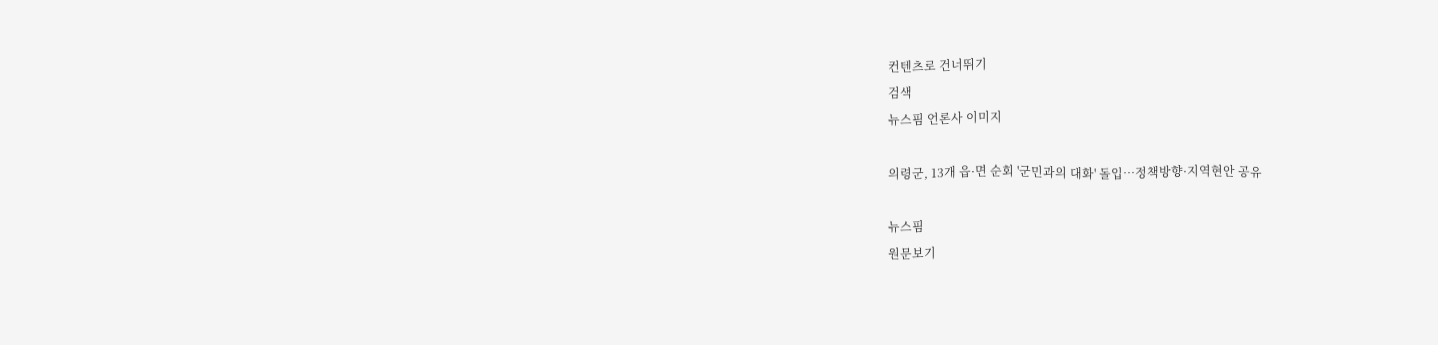컨텐츠로 건너뛰기
검색
뉴스핌 언론사 이미지

의령군, 13개 읍·면 순회 '군민과의 대화' 돌입…정책방향·지역현안 공유

뉴스핌
원문보기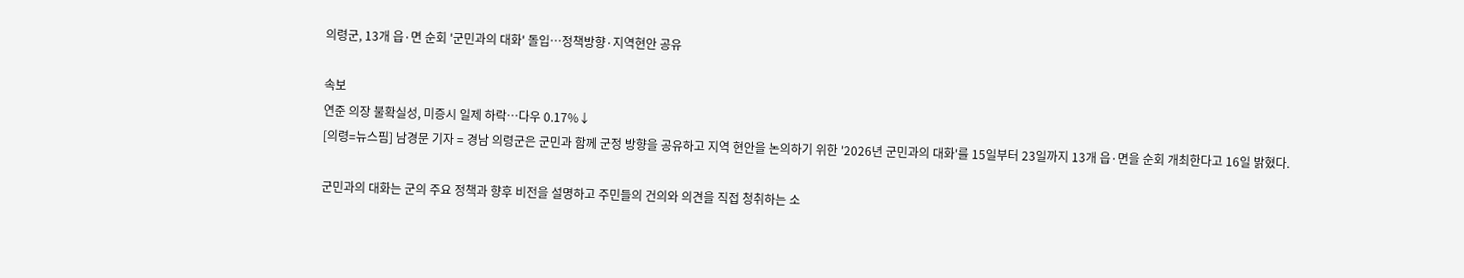의령군, 13개 읍·면 순회 '군민과의 대화' 돌입…정책방향·지역현안 공유

속보
연준 의장 불확실성, 미증시 일제 하락…다우 0.17%↓
[의령=뉴스핌] 남경문 기자 = 경남 의령군은 군민과 함께 군정 방향을 공유하고 지역 현안을 논의하기 위한 '2026년 군민과의 대화'를 15일부터 23일까지 13개 읍·면을 순회 개최한다고 16일 밝혔다.

군민과의 대화는 군의 주요 정책과 향후 비전을 설명하고 주민들의 건의와 의견을 직접 청취하는 소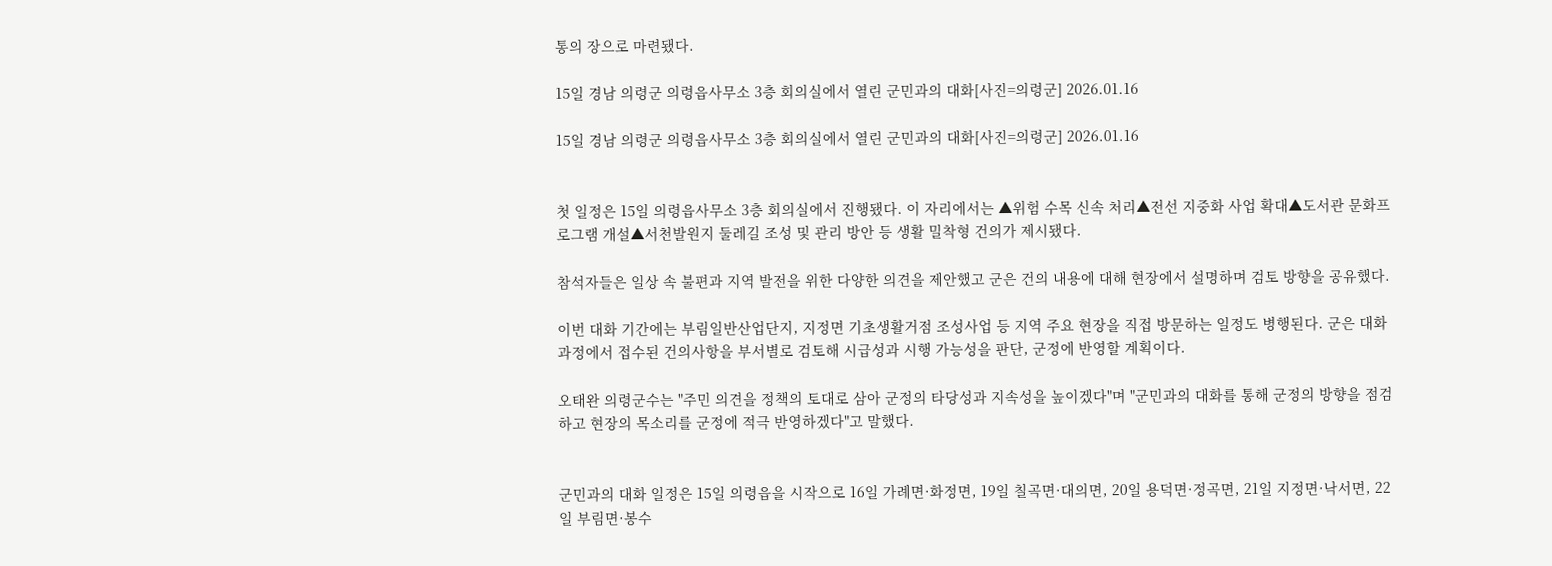통의 장으로 마련됐다.

15일 경남 의령군 의령읍사무소 3층 회의실에서 열린 군민과의 대화[사진=의령군] 2026.01.16

15일 경남 의령군 의령읍사무소 3층 회의실에서 열린 군민과의 대화[사진=의령군] 2026.01.16


첫 일정은 15일 의령읍사무소 3층 회의실에서 진행됐다. 이 자리에서는 ▲위험 수목 신속 처리▲전선 지중화 사업 확대▲도서관 문화프로그램 개설▲서천발원지 둘레길 조성 및 관리 방안 등 생활 밀착형 건의가 제시됐다.

참석자들은 일상 속 불편과 지역 발전을 위한 다양한 의견을 제안했고 군은 건의 내용에 대해 현장에서 설명하며 검토 방향을 공유했다.

이번 대화 기간에는 부림일반산업단지, 지정면 기초생활거점 조성사업 등 지역 주요 현장을 직접 방문하는 일정도 병행된다. 군은 대화 과정에서 접수된 건의사항을 부서별로 검토해 시급성과 시행 가능성을 판단, 군정에 반영할 계획이다.

오태완 의령군수는 "주민 의견을 정책의 토대로 삼아 군정의 타당성과 지속성을 높이겠다"며 "군민과의 대화를 통해 군정의 방향을 점검하고 현장의 목소리를 군정에 적극 반영하겠다"고 말했다.


군민과의 대화 일정은 15일 의령읍을 시작으로 16일 가례면·화정면, 19일 칠곡면·대의면, 20일 용덕면·정곡면, 21일 지정면·낙서면, 22일 부림면·봉수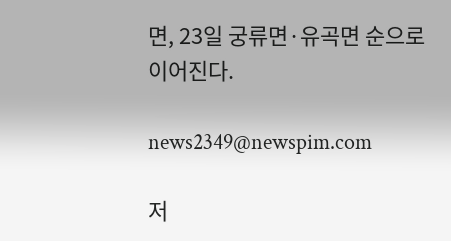면, 23일 궁류면·유곡면 순으로 이어진다.

news2349@newspim.com

저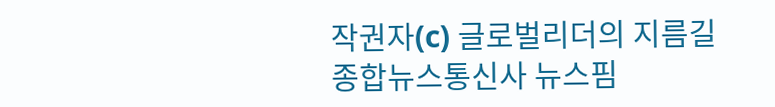작권자(c) 글로벌리더의 지름길 종합뉴스통신사 뉴스핌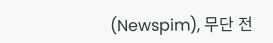(Newspim), 무단 전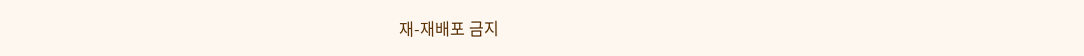재-재배포 금지